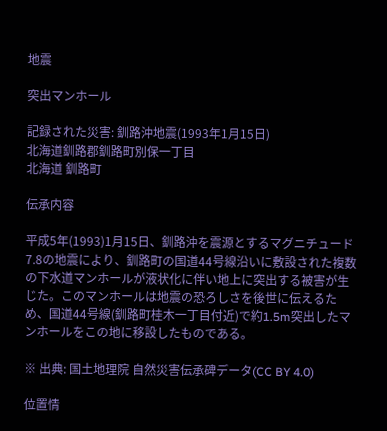地震

突出マンホール

記録された災害: 釧路沖地震(1993年1月15日)
北海道釧路郡釧路町別保一丁目
北海道 釧路町

伝承内容

平成5年(1993)1月15日、釧路沖を震源とするマグニチュード7.8の地震により、釧路町の国道44号線沿いに敷設された複数の下水道マンホールが液状化に伴い地上に突出する被害が生じた。このマンホールは地震の恐ろしさを後世に伝えるため、国道44号線(釧路町桂木一丁目付近)で約1.5m突出したマンホールをこの地に移設したものである。

※ 出典: 国土地理院 自然災害伝承碑データ(CC BY 4.0)

位置情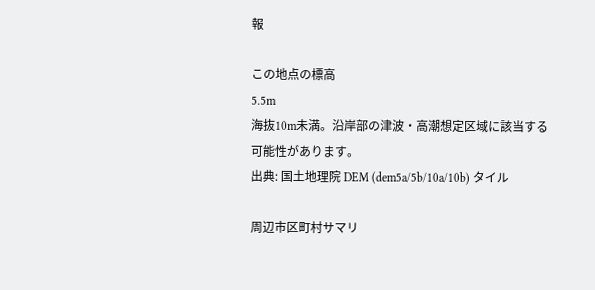報

この地点の標高
5.5m
海抜10m未満。沿岸部の津波・高潮想定区域に該当する可能性があります。
出典: 国土地理院 DEM (dem5a/5b/10a/10b) タイル

周辺市区町村サマリ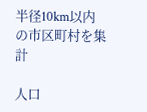半径10km以内の市区町村を集計

人口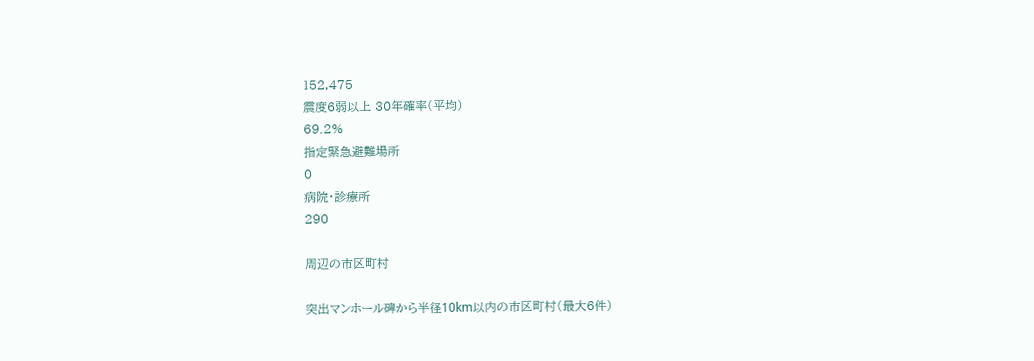152,475
震度6弱以上 30年確率(平均)
69.2%
指定緊急避難場所
0
病院・診療所
290

周辺の市区町村

突出マンホール碑から半径10km以内の市区町村(最大6件)